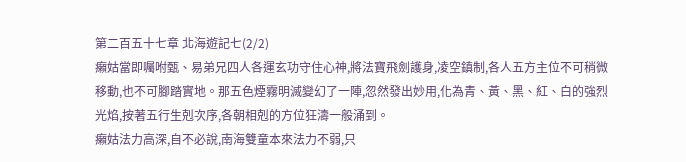第二百五十七章 北海遊記七(2/2)
癩姑當即囑咐甄、易弟兄四人各運玄功守住心神,將法寶飛劍護身,凌空鎮制,各人五方主位不可稍微移動,也不可腳踏實地。那五色煙霧明滅變幻了一陣,忽然發出妙用,化為青、黃、黑、紅、白的強烈光焰,按著五行生剋次序,各朝相剋的方位狂濤一般涌到。
癩姑法力高深,自不必說,南海雙童本來法力不弱,只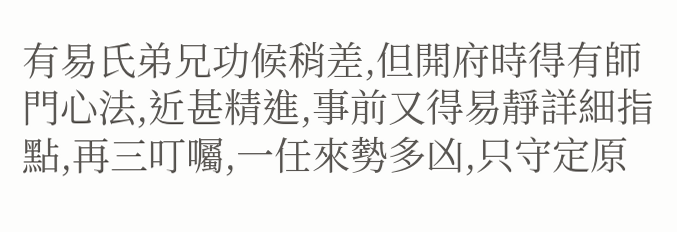有易氏弟兄功候稍差,但開府時得有師門心法,近甚精進,事前又得易靜詳細指點,再三叮囑,一任來勢多凶,只守定原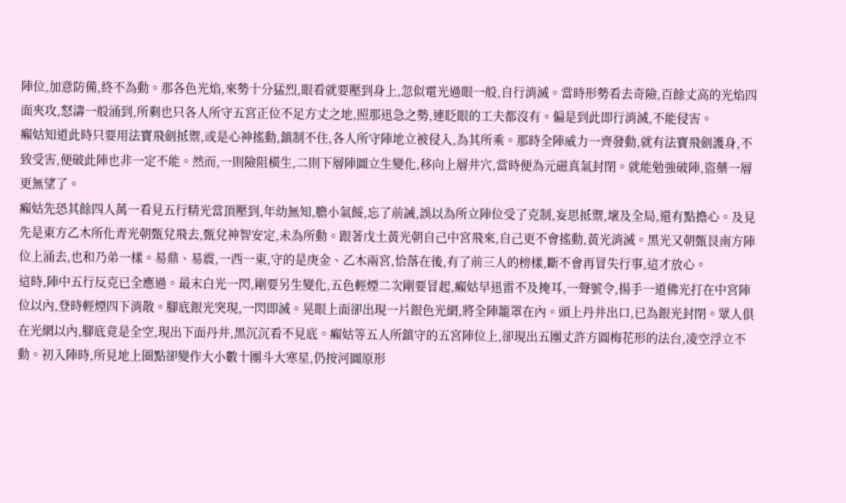陣位,加意防備,終不為動。那各色光焰,來勢十分猛烈,眼看就要壓到身上,忽似電光過眼一般,自行消滅。當時形勢看去奇險,百餘丈高的光焰四面夾攻,怒濤一般涌到,所剩也只各人所守五宮正位不足方丈之地,照那迅急之勢,連眨眼的工夫都沒有。偏是到此即行消滅,不能侵害。
癩姑知道此時只要用法寶飛劍抵禦,或是心神搖動,鎮制不住,各人所守陣地立被侵入,為其所乘。那時全陣威力一齊發動,就有法寶飛劍護身,不致受害,便破此陣也非一定不能。然而,一則險阻橫生,二則下層陣圖立生變化,移向上層井穴,當時便為元磁真氣封閉。就能勉強破陣,盜藥一層更無望了。
癩姑先恐其餘四人萬一看見五行精光當頂壓到,年幼無知,膽小氣餒,忘了前誡,誤以為所立陣位受了克制,妄思抵禦,壞及全局,還有點擔心。及見先是東方乙木所化青光朝甄兌飛去,甄兌神智安定,未為所動。跟著戊土黃光朝自己中宮飛來,自己更不會搖動,黃光消滅。黑光又朝甄艮南方陣位上涌去,也和乃弟一樣。易鼎、易震,一西一東,守的是庚金、乙木兩宮,恰落在後,有了前三人的榜樣,斷不會再冒失行事,這才放心。
這時,陣中五行反克已全應過。最末白光一閃,剛要另生變化,五色輕煙二次剛要冒起,癩姑早迅雷不及掩耳,一聲號令,揚手一道佛光打在中宮陣位以內,登時輕煙四下消散。腳底銀光突現,一閃即滅。晃眼上面卻出現一片銀色光網,將全陣籠罩在內。頭上丹井出口,已為銀光封閉。眾人俱在光網以內,腳底竟是全空,現出下面丹井,黑沉沉看不見底。癩姑等五人所鎮守的五宮陣位上,卻現出五團丈許方圓梅花形的法台,凌空浮立不動。初入陣時,所見地上圈點卻變作大小數十團斗大寒星,仍按河圖原形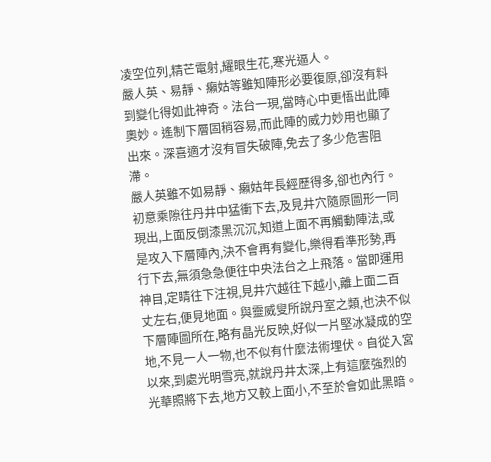凌空位列,精芒電射,耀眼生花,寒光逼人。
嚴人英、易靜、癩姑等雖知陣形必要復原,卻沒有料到變化得如此神奇。法台一現,當時心中更悟出此陣奧妙。遙制下層固稍容易,而此陣的威力妙用也顯了出來。深喜適才沒有冒失破陣,免去了多少危害阻滯。
嚴人英雖不如易靜、癩姑年長經歷得多,卻也內行。初意乘隙往丹井中猛衝下去,及見井穴隨原圖形一同現出,上面反倒漆黑沉沉,知道上面不再觸動陣法,或是攻入下層陣內,決不會再有變化,樂得看準形勢,再行下去,無須急急便往中央法台之上飛落。當即運用神目,定睛往下注視,見井穴越往下越小,離上面二百丈左右,便見地面。與靈威叟所說丹室之類,也決不似下層陣圖所在,略有晶光反映,好似一片堅冰凝成的空地,不見一人一物,也不似有什麼法術埋伏。自從入宮以來,到處光明雪亮,就說丹井太深,上有這麼強烈的光華照將下去,地方又較上面小,不至於會如此黑暗。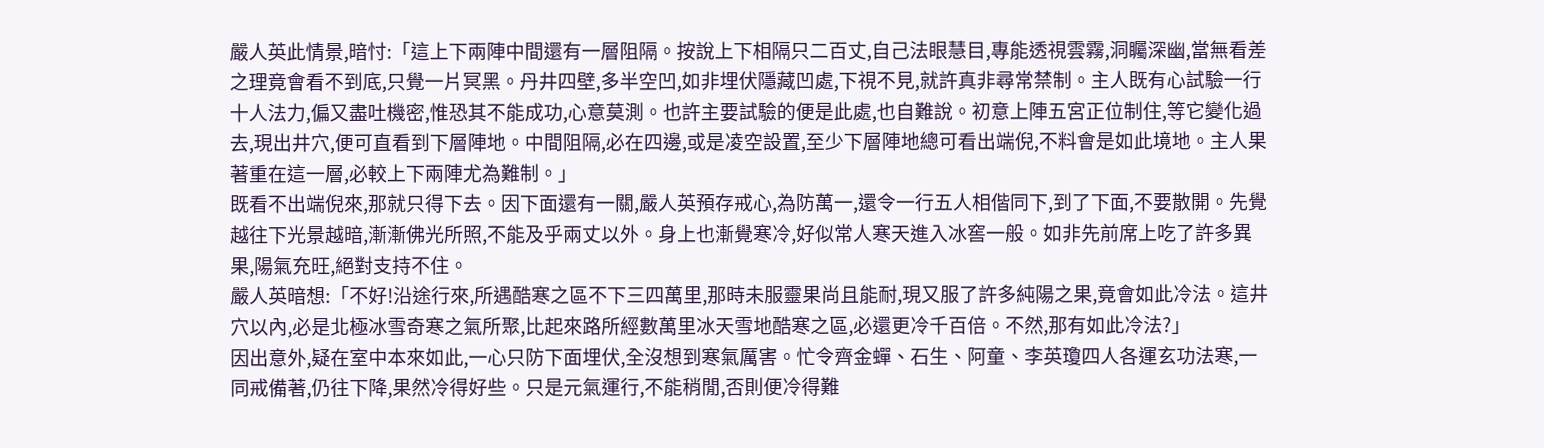嚴人英此情景,暗忖:「這上下兩陣中間還有一層阻隔。按說上下相隔只二百丈,自己法眼慧目,專能透視雲霧,洞矚深幽,當無看差之理竟會看不到底,只覺一片冥黑。丹井四壁,多半空凹,如非埋伏隱藏凹處,下視不見,就許真非尋常禁制。主人既有心試驗一行十人法力,偏又盡吐機密,惟恐其不能成功,心意莫測。也許主要試驗的便是此處,也自難說。初意上陣五宮正位制住,等它變化過去,現出井穴,便可直看到下層陣地。中間阻隔,必在四邊,或是凌空設置,至少下層陣地總可看出端倪,不料會是如此境地。主人果著重在這一層,必較上下兩陣尤為難制。」
既看不出端倪來,那就只得下去。因下面還有一關,嚴人英預存戒心,為防萬一,還令一行五人相偕同下,到了下面,不要散開。先覺越往下光景越暗,漸漸佛光所照,不能及乎兩丈以外。身上也漸覺寒冷,好似常人寒天進入冰窖一般。如非先前席上吃了許多異果,陽氣充旺,絕對支持不住。
嚴人英暗想:「不好!沿途行來,所遇酷寒之區不下三四萬里,那時未服靈果尚且能耐,現又服了許多純陽之果,竟會如此冷法。這井穴以內,必是北極冰雪奇寒之氣所聚,比起來路所經數萬里冰天雪地酷寒之區,必還更冷千百倍。不然,那有如此冷法?」
因出意外,疑在室中本來如此,一心只防下面埋伏,全沒想到寒氣厲害。忙令齊金蟬、石生、阿童、李英瓊四人各運玄功法寒,一同戒備著,仍往下降,果然冷得好些。只是元氣運行,不能稍閒,否則便冷得難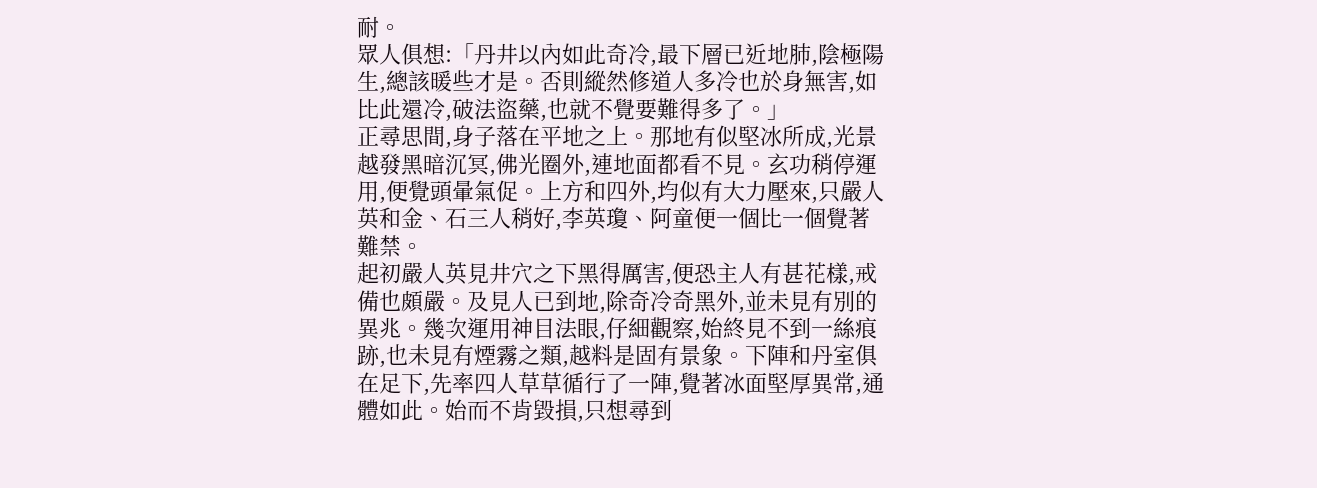耐。
眾人俱想:「丹井以內如此奇冷,最下層已近地肺,陰極陽生,總該暖些才是。否則縱然修道人多冷也於身無害,如比此還冷,破法盜藥,也就不覺要難得多了。」
正尋思間,身子落在平地之上。那地有似堅冰所成,光景越發黑暗沉冥,佛光圈外,連地面都看不見。玄功稍停運用,便覺頭暈氣促。上方和四外,均似有大力壓來,只嚴人英和金、石三人稍好,李英瓊、阿童便一個比一個覺著難禁。
起初嚴人英見井穴之下黑得厲害,便恐主人有甚花樣,戒備也頗嚴。及見人已到地,除奇冷奇黑外,並未見有別的異兆。幾次運用神目法眼,仔細觀察,始終見不到一絲痕跡,也未見有煙霧之類,越料是固有景象。下陣和丹室俱在足下,先率四人草草循行了一陣,覺著冰面堅厚異常,通體如此。始而不肯毀損,只想尋到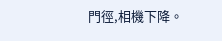門徑,相機下降。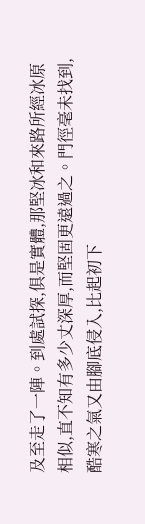及至走了一陣。到處試探,俱是實體,那堅冰和來路所經冰原相似,直不知有多少丈深厚,而堅固更遠過之。門徑毫未找到,酷寒之氣又由腳底侵入,比起初下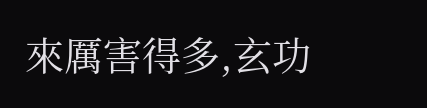來厲害得多,玄功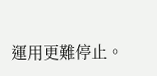運用更難停止。